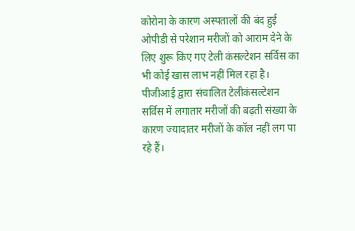कोरोना के कारण अस्पतालों की बंद हुई ओपीडी से परेशान मरीजों को आराम देने के लिए शुरू किए गए टेली कंसल्टेशन सर्विस का भी कोई खास लाभ नहीं मिल रहा है। पीजीआई द्वारा संचालित टेलीकंसल्टेशन सर्विस में लगातार मरीजों की बढ़ती संख्या के कारण ज्यादातर मरीजों के कॉल नहीं लग पा रहे हैं।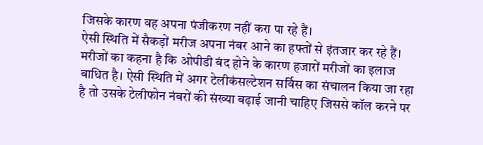जिसके कारण वह अपना पंजीकरण नहीं करा पा रहे हैं।
ऐसी स्थिति में सैकड़ों मरीज अपना नंबर आने का हफ्तों से इंतजार कर रहे हैं। मरीजों का कहना है कि ओपीडी बंद होने के कारण हजारों मरीजों का इलाज बाधित है। ऐसी स्थिति में अगर टेलीकंसल्टेशन सर्विस का संचालन किया जा रहा है तो उसके टेलीफोन नंबरों की संख्या बढ़ाई जानी चाहिए जिससे कॉल करने पर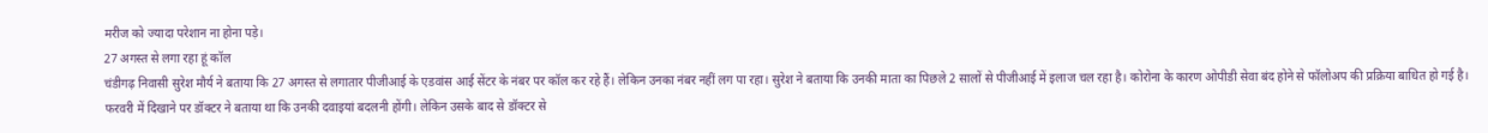मरीज को ज्यादा परेशान ना होना पड़े।
27 अगस्त से लगा रहा हूं कॉल
चंडीगढ़ निवासी सुरेश मौर्य ने बताया कि 27 अगस्त से लगातार पीजीआई के एडवांस आई सेंटर के नंबर पर कॉल कर रहे हैं। लेकिन उनका नंबर नहीं लग पा रहा। सुरेश ने बताया कि उनकी माता का पिछले 2 सालों से पीजीआई में इलाज चल रहा है। कोरोना के कारण ओपीडी सेवा बंद होने से फॉलोअप की प्रक्रिया बाधित हो गई है।
फरवरी में दिखाने पर डॉक्टर ने बताया था कि उनकी दवाइयां बदलनी होंगी। लेकिन उसके बाद से डॉक्टर से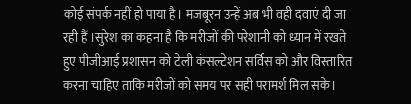कोई संपर्क नहीं हो पाया है। मजबूरन उन्हें अब भी वही दवाएं दी जा रही हैं ।सुरेश का कहना है कि मरीजों की परेशानी को ध्यान में रखते हुए पीजीआई प्रशासन को टेली कंसल्टेशन सर्विस को और विस्तारित करना चाहिए ताकि मरीजों को समय पर सही परामर्श मिल सके।